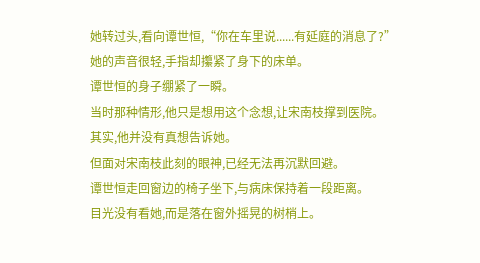她转过头,看向谭世恒,“你在车里说......有延庭的消息了?”
她的声音很轻,手指却攥紧了身下的床单。
谭世恒的身子绷紧了一瞬。
当时那种情形,他只是想用这个念想,让宋南枝撑到医院。
其实,他并没有真想告诉她。
但面对宋南枝此刻的眼神,已经无法再沉默回避。
谭世恒走回窗边的椅子坐下,与病床保持着一段距离。
目光没有看她,而是落在窗外摇晃的树梢上。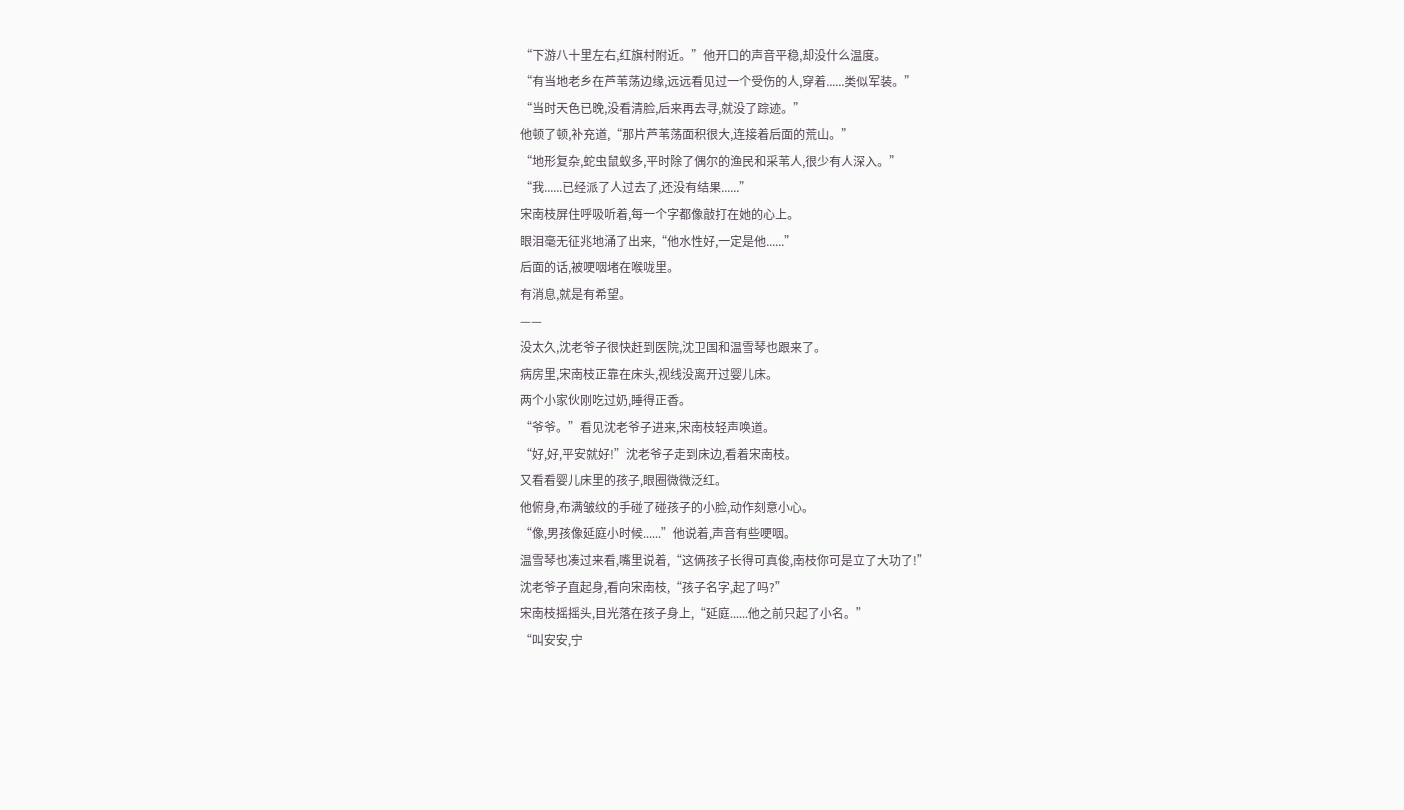“下游八十里左右,红旗村附近。”他开口的声音平稳,却没什么温度。
“有当地老乡在芦苇荡边缘,远远看见过一个受伤的人,穿着......类似军装。”
“当时天色已晚,没看清脸,后来再去寻,就没了踪迹。”
他顿了顿,补充道,“那片芦苇荡面积很大,连接着后面的荒山。”
“地形复杂,蛇虫鼠蚁多,平时除了偶尔的渔民和采苇人,很少有人深入。”
“我......已经派了人过去了,还没有结果......”
宋南枝屏住呼吸听着,每一个字都像敲打在她的心上。
眼泪毫无征兆地涌了出来,“他水性好,一定是他......”
后面的话,被哽咽堵在喉咙里。
有消息,就是有希望。
——
没太久,沈老爷子很快赶到医院,沈卫国和温雪琴也跟来了。
病房里,宋南枝正靠在床头,视线没离开过婴儿床。
两个小家伙刚吃过奶,睡得正香。
“爷爷。”看见沈老爷子进来,宋南枝轻声唤道。
“好,好,平安就好!”沈老爷子走到床边,看着宋南枝。
又看看婴儿床里的孩子,眼圈微微泛红。
他俯身,布满皱纹的手碰了碰孩子的小脸,动作刻意小心。
“像,男孩像延庭小时候......”他说着,声音有些哽咽。
温雪琴也凑过来看,嘴里说着,“这俩孩子长得可真俊,南枝你可是立了大功了!”
沈老爷子直起身,看向宋南枝,“孩子名字,起了吗?”
宋南枝摇摇头,目光落在孩子身上,“延庭......他之前只起了小名。”
“叫安安,宁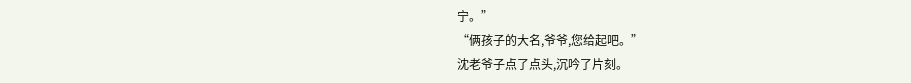宁。”
“俩孩子的大名,爷爷,您给起吧。”
沈老爷子点了点头,沉吟了片刻。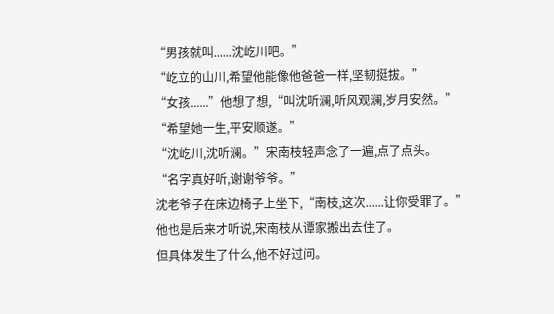“男孩就叫......沈屹川吧。”
“屹立的山川,希望他能像他爸爸一样,坚韧挺拔。”
“女孩......”他想了想,“叫沈听澜,听风观澜,岁月安然。”
“希望她一生,平安顺遂。”
“沈屹川,沈听澜。”宋南枝轻声念了一遍,点了点头。
“名字真好听,谢谢爷爷。”
沈老爷子在床边椅子上坐下,“南枝,这次......让你受罪了。”
他也是后来才听说,宋南枝从谭家搬出去住了。
但具体发生了什么,他不好过问。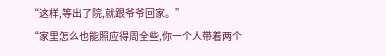“这样,等出了院,就跟爷爷回家。”
“家里怎么也能照应得周全些,你一个人带着两个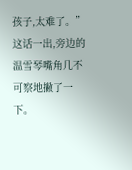孩子,太难了。”
这话一出,旁边的温雪琴嘴角几不可察地撇了一下。